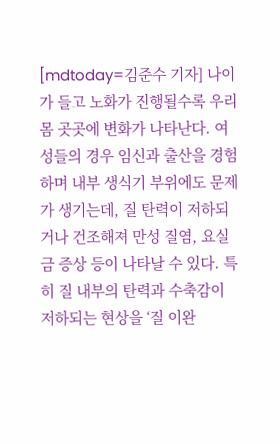[mdtoday=김준수 기자] 나이가 들고 노화가 진행될수록 우리 몸 곳곳에 변화가 나타난다. 여성들의 경우 임신과 출산을 경험하며 내부 생식기 부위에도 문제가 생기는데, 질 탄력이 저하되거나 건조해져 만성 질염, 요실금 증상 등이 나타날 수 있다. 특히 질 내부의 탄력과 수축감이 저하되는 현상을 ‘질 이완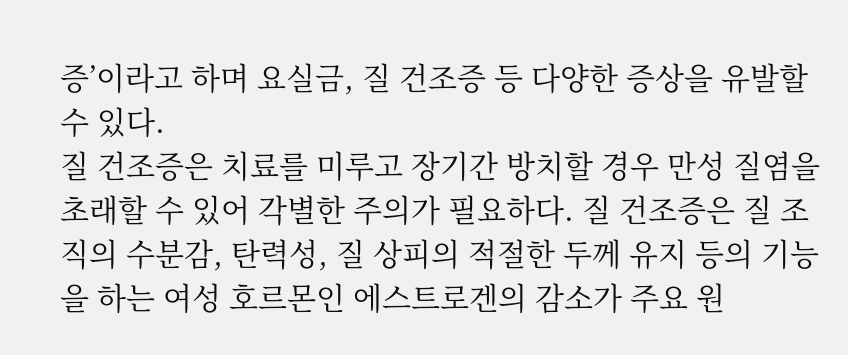증’이라고 하며 요실금, 질 건조증 등 다양한 증상을 유발할 수 있다.
질 건조증은 치료를 미루고 장기간 방치할 경우 만성 질염을 초래할 수 있어 각별한 주의가 필요하다. 질 건조증은 질 조직의 수분감, 탄력성, 질 상피의 적절한 두께 유지 등의 기능을 하는 여성 호르몬인 에스트로겐의 감소가 주요 원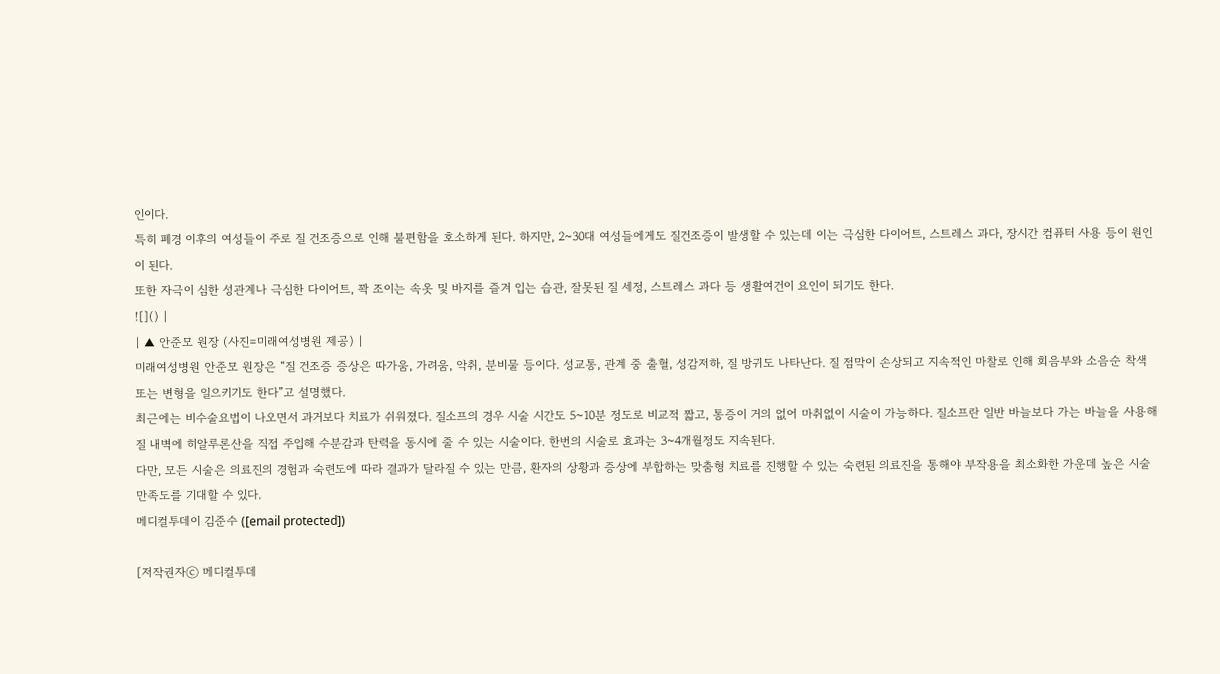인이다.
특히 폐경 이후의 여성들이 주로 질 건조증으로 인해 불편함을 호소하게 된다. 하지만, 2~30대 여성들에게도 질건조증이 발생할 수 있는데 이는 극심한 다이어트, 스트레스 과다, 장시간 컴퓨터 사용 등이 원인이 된다.
또한 자극이 심한 성관계나 극심한 다이어트, 꽉 조이는 속옷 및 바지를 즐겨 입는 습관, 잘못된 질 세정, 스트레스 과다 등 생활여건이 요인이 되기도 한다.
![]() |
| ▲ 안준모 원장 (사진=미래여성병원 제공) |
미래여성병원 안준모 원장은 “질 건조증 증상은 따가움, 가려움, 악취, 분비물 등이다. 성교통, 관계 중 출혈, 성감저하, 질 방귀도 나타난다. 질 점막이 손상되고 지속적인 마찰로 인해 회음부와 소음순 착색 또는 변형을 일으키기도 한다”고 설명했다.
최근에는 비수술요법이 나오면서 과거보다 치료가 쉬워졌다. 질소프의 경우 시술 시간도 5~10분 정도로 비교적 짧고, 통증이 거의 없어 마취없이 시술이 가능하다. 질소프란 일반 바늘보다 가는 바늘을 사용해 질 내벽에 히알루론산을 직접 주입해 수분감과 탄력을 동시에 줄 수 있는 시술이다. 한번의 시술로 효과는 3~4개월정도 지속된다.
다만, 모든 시술은 의료진의 경험과 숙련도에 따라 결과가 달라질 수 있는 만큼, 환자의 상황과 증상에 부합하는 맞춤형 치료를 진행할 수 있는 숙련된 의료진을 통해야 부작용을 최소화한 가운데 높은 시술 만족도를 기대할 수 있다.
메디컬투데이 김준수 ([email protected])

[저작권자ⓒ 메디컬투데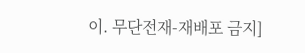이. 무단전재-재배포 금지]